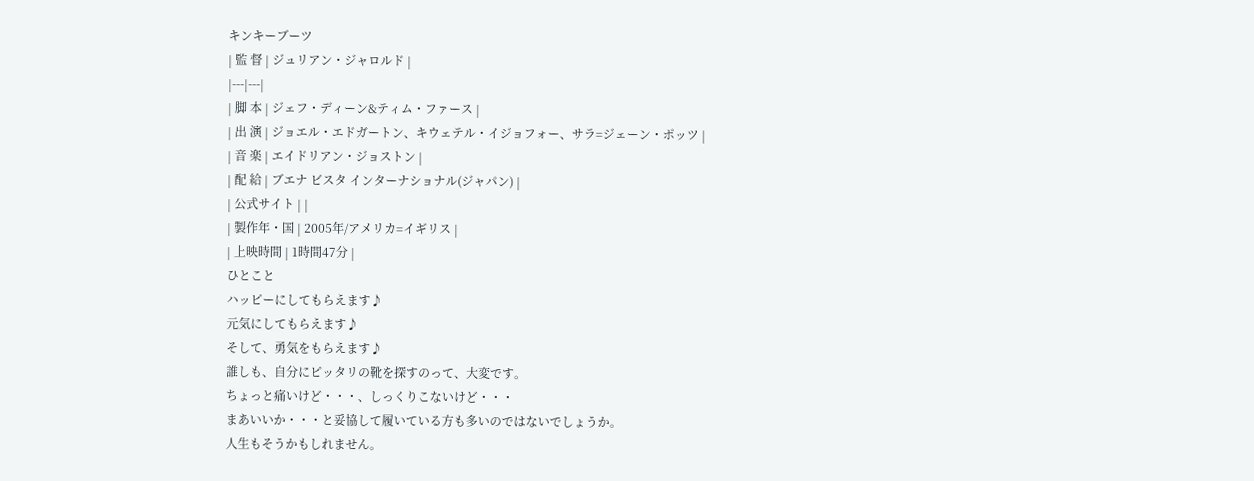キンキーブーツ
| 監 督 | ジュリアン・ジャロルド |
|---|---|
| 脚 本 | ジェフ・ディーン&ティム・ファース |
| 出 演 | ジョエル・エドガートン、キウェテル・イジョフォー、サラ=ジェーン・ポッツ |
| 音 楽 | エイドリアン・ジョストン |
| 配 給 | ブエナ ビスタ インターナショナル(ジャパン) |
| 公式サイト | |
| 製作年・国 | 2005年/アメリカ=イギリス |
| 上映時間 | 1時間47分 |
ひとこと
ハッピーにしてもらえます♪
元気にしてもらえます♪
そして、勇気をもらえます♪
誰しも、自分にピッタリの靴を探すのって、大変です。
ちょっと痛いけど・・・、しっくりこないけど・・・
まあいいか・・・と妥協して履いている方も多いのではないでしょうか。
人生もそうかもしれません。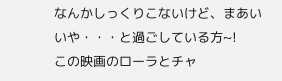なんかしっくりこないけど、まあいいや・・・と過ごしている方~!
この映画のローラとチャ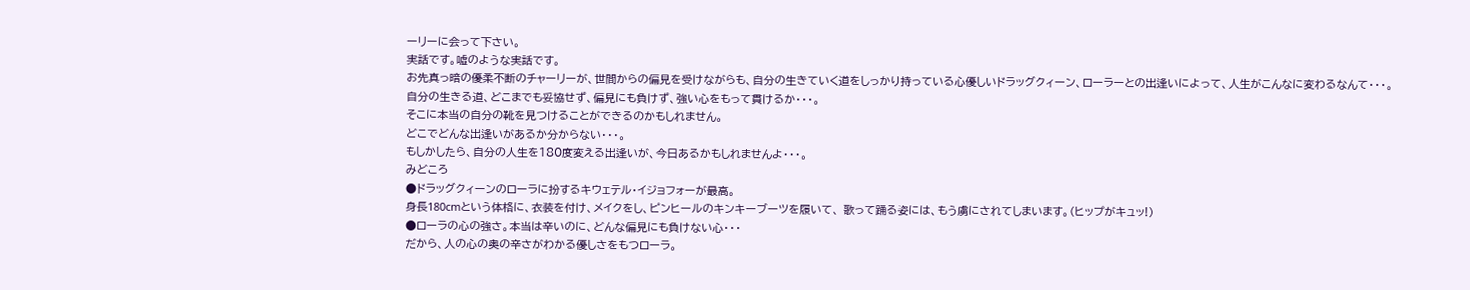ーリーに会って下さい。
実話です。嘘のような実話です。
お先真っ暗の優柔不断のチャーリーが、世間からの偏見を受けながらも、自分の生きていく道をしっかり持っている心優しいドラッグクィーン、ローラーとの出逢いによって、人生がこんなに変わるなんて・・・。
自分の生きる道、どこまでも妥協せず、偏見にも負けず、強い心をもって貫けるか・・・。
そこに本当の自分の靴を見つけることができるのかもしれません。
どこでどんな出逢いがあるか分からない・・・。
もしかしたら、自分の人生を180度変える出逢いが、今日あるかもしれませんよ・・・。
みどころ
●ドラッグクィーンのローラに扮するキウェテル・イジョフォーが最高。
身長180cmという体格に、衣装を付け、メイクをし、ピンヒールのキンキーブーツを履いて、 歌って踊る姿には、もう虜にされてしまいます。(ヒップがキュッ!)
●ローラの心の強さ。本当は辛いのに、どんな偏見にも負けない心・・・
だから、人の心の奥の辛さがわかる優しさをもつローラ。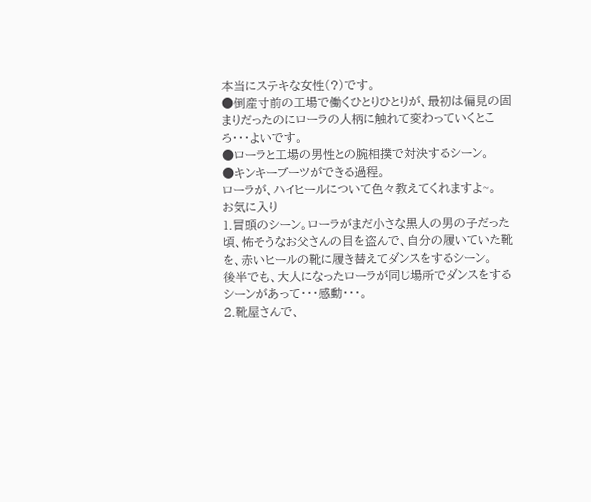本当にステキな女性(?)です。
●倒産寸前の工場で働くひとりひとりが、最初は偏見の固まりだったのにローラの人柄に触れて変わっていくところ・・・よいです。
●ローラと工場の男性との腕相撲で対決するシーン。
●キンキーブーツができる過程。
ローラが、ハイヒールについて色々教えてくれますよ~。
お気に入り
1.冒頭のシーン。ローラがまだ小さな黒人の男の子だった頃、怖そうなお父さんの目を盗んで、自分の履いていた靴を、赤いヒールの靴に履き替えてダンスをするシーン。
後半でも、大人になったローラが同じ場所でダンスをするシーンがあって・・・感動・・・。
2.靴屋さんで、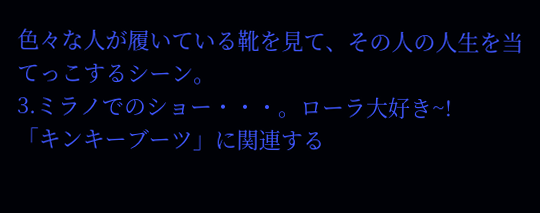色々な人が履いている靴を見て、その人の人生を当てっこするシーン。
3.ミラノでのショー・・・。ローラ大好き~!
「キンキーブーツ」に関連する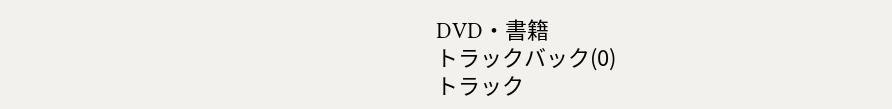DVD・書籍
トラックバック(0)
トラック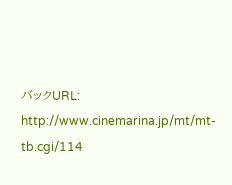バックURL: http://www.cinemarina.jp/mt/mt-tb.cgi/114